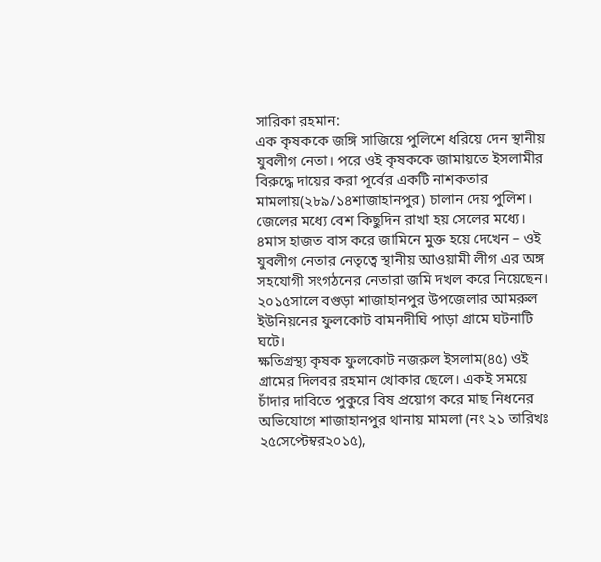সারিকা রহমান:
এক কৃষককে জঙ্গি সাজিয়ে পুলিশে ধরিয়ে দেন স্থানীয় যুবলীগ নেতা। পরে ওই কৃষককে জামায়তে ইসলামীর বিরুদ্ধে দায়ের করা পূর্বের একটি নাশকতার মামলায়(২৮৯/১৪শাজাহানপুর) চালান দেয় পুলিশ। জেলের মধ্যে বেশ কিছুদিন রাখা হয় সেলের মধ্যে। ৪মাস হাজত বাস করে জামিনে মুক্ত হয়ে দেখেন – ওই যুবলীগ নেতার নেতৃত্বে স্থানীয় আওয়ামী লীগ এর অঙ্গ সহযোগী সংগঠনের নেতারা জমি দখল করে নিয়েছেন। ২০১৫সালে বগুড়া শাজাহানপুর উপজেলার আমরুল ইউনিয়নের ফুলকোট বামনদীঘি পাড়া গ্রামে ঘটনাটি ঘটে।
ক্ষতিগ্রস্থ্য কৃষক ফুলকোট নজরুল ইসলাম(৪৫) ওই গ্রামের দিলবর রহমান খোকার ছেলে। একই সময়ে চাঁদার দাবিতে পুকুরে বিষ প্রয়োগ করে মাছ নিধনের অভিযোগে শাজাহানপুর থানায় মামলা (নং ২১ তারিখঃ ২৫সেপ্টেম্বর২০১৫),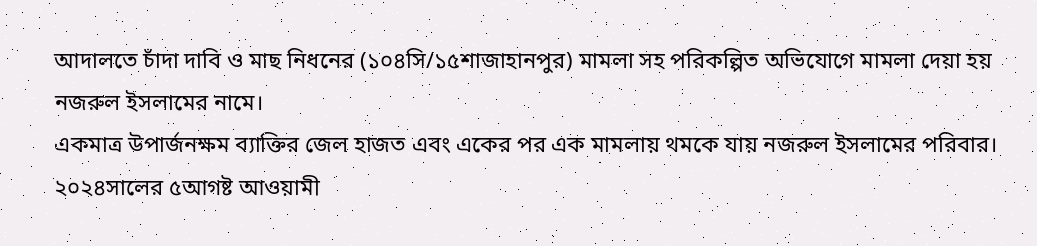আদালতে চাঁদা দাবি ও মাছ নিধনের (১০৪সি/১৫শাজাহানপুর) মামলা সহ পরিকল্পিত অভিযোগে মামলা দেয়া হয় নজরুল ইসলামের নামে।
একমাত্র উপার্জনক্ষম ব্যাক্তির জেল হাজত এবং একের পর এক মামলায় থমকে যায় নজরুল ইসলামের পরিবার। ২০২৪সালের ৫আগষ্ট আওয়ামী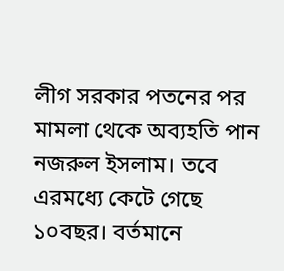লীগ সরকার পতনের পর মামলা থেকে অব্যহতি পান নজরুল ইসলাম। তবে এরমধ্যে কেটে গেছে ১০বছর। বর্তমানে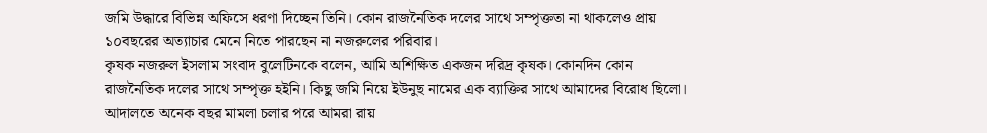জমি উদ্ধারে বিভিন্ন অফিসে ধরণা দিচ্ছেন তিনি। কোন রাজনৈতিক দলের সাথে সম্পৃক্ততা না থাকলেও প্রায় ১০বছরের অত্যাচার মেনে নিতে পারছেন না নজরুলের পরিবার।
কৃষক নজরুল ইসলাম সংবাদ বুলেটিনকে বলেন, আমি অশিক্ষিত একজন দরিদ্র কৃষক। কোনদিন কোন রাজনৈতিক দলের সাথে সম্পৃক্ত হইনি। কিছু জমি নিয়ে ইউনুছ নামের এক ব্যাক্তির সাথে আমাদের বিরোধ ছিলো। আদালতে অনেক বছর মামলা চলার পরে আমরা রায়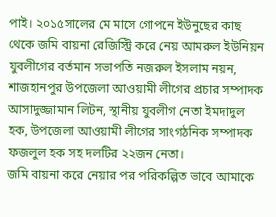পাই। ২০১৫সালের মে মাসে গোপনে ইউনুছের কাছ থেকে জমি বায়না রেজিস্ট্রি করে নেয় আমরুল ইউনিয়ন যুবলীগের বর্তমান সভাপতি নজরুল ইসলাম নয়ন, শাজহানপুর উপজেলা আওয়ামী লীগের প্রচার সম্পাদক আসাদুজ্জামান লিটন, স্থানীয় যুবলীগ নেতা ইমদাদুল হক, উপজেলা আওয়ামী লীগের সাংগঠনিক সম্পাদক ফজলুল হক সহ দলটির ২২জন নেতা।
জমি বায়না করে নেয়ার পর পরিকল্পিত ভাবে আমাকে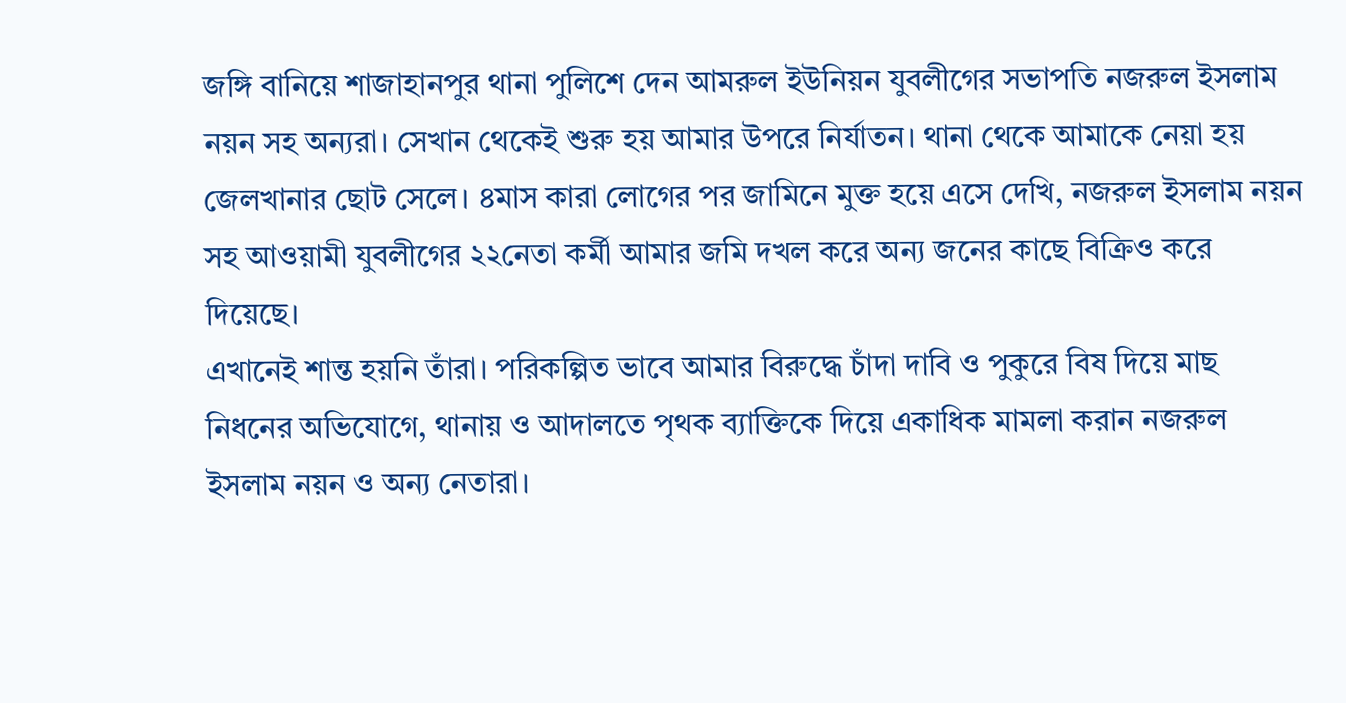জঙ্গি বানিয়ে শাজাহানপুর থানা পুলিশে দেন আমরুল ইউনিয়ন যুবলীগের সভাপতি নজরুল ইসলাম নয়ন সহ অন্যরা। সেখান থেকেই শুরু হয় আমার উপরে নির্যাতন। থানা থেকে আমাকে নেয়া হয় জেলখানার ছোট সেলে। ৪মাস কারা লোগের পর জামিনে মুক্ত হয়ে এসে দেখি, নজরুল ইসলাম নয়ন সহ আওয়ামী যুবলীগের ২২নেতা কর্মী আমার জমি দখল করে অন্য জনের কাছে বিক্রিও করে দিয়েছে।
এখানেই শান্ত হয়নি তাঁরা। পরিকল্পিত ভাবে আমার বিরুদ্ধে চাঁদা দাবি ও পুকুরে বিষ দিয়ে মাছ নিধনের অভিযোগে, থানায় ও আদালতে পৃথক ব্যাক্তিকে দিয়ে একাধিক মামলা করান নজরুল ইসলাম নয়ন ও অন্য নেতারা।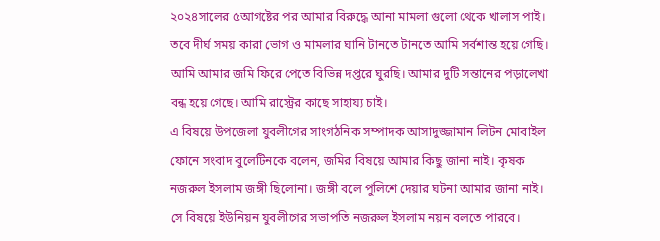২০২৪সালের ৫আগষ্টের পর আমার বিরুদ্ধে আনা মামলা গুলো থেকে খালাস পাই। তবে দীর্ঘ সময় কারা ভোগ ও মামলার ঘানি টানতে টানতে আমি সর্বশান্ত হয়ে গেছি। আমি আমার জমি ফিরে পেতে বিভিন্ন দপ্তরে ঘুরছি। আমার দুটি সন্তানের পড়ালেখা বন্ধ হয়ে গেছে। আমি রাস্ট্রের কাছে সাহায্য চাই।
এ বিষয়ে উপজেলা যুবলীগের সাংগঠনিক সম্পাদক আসাদুজ্জামান লিটন মোবাইল ফোনে সংবাদ বুলেটিনকে বলেন, জমির বিষয়ে আমার কিছু জানা নাই। কৃষক নজরুল ইসলাম জঙ্গী ছিলোনা। জঙ্গী বলে পুলিশে দেয়ার ঘটনা আমার জানা নাই। সে বিষয়ে ইউনিয়ন যুবলীগের সভাপতি নজরুল ইসলাম নয়ন বলতে পারবে।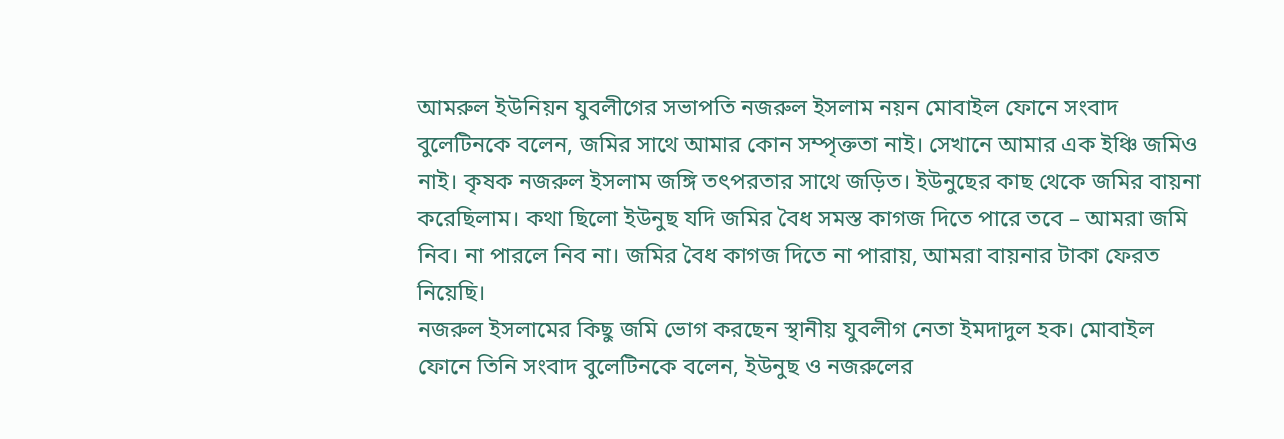আমরুল ইউনিয়ন যুবলীগের সভাপতি নজরুল ইসলাম নয়ন মোবাইল ফোনে সংবাদ বুলেটিনকে বলেন, জমির সাথে আমার কোন সম্পৃক্ততা নাই। সেখানে আমার এক ইঞ্চি জমিও নাই। কৃষক নজরুল ইসলাম জঙ্গি তৎপরতার সাথে জড়িত। ইউনুছের কাছ থেকে জমির বায়না করেছিলাম। কথা ছিলো ইউনুছ যদি জমির বৈধ সমস্ত কাগজ দিতে পারে তবে – আমরা জমি নিব। না পারলে নিব না। জমির বৈধ কাগজ দিতে না পারায়, আমরা বায়নার টাকা ফেরত নিয়েছি।
নজরুল ইসলামের কিছু জমি ভোগ করছেন স্থানীয় যুবলীগ নেতা ইমদাদুল হক। মোবাইল ফোনে তিনি সংবাদ বুলেটিনকে বলেন, ইউনুছ ও নজরুলের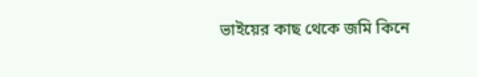ভাইয়ের কাছ থেকে জমি কিনে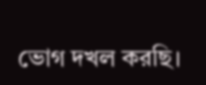ভোগ দখল করছি।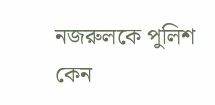নজরুলকে পুলিশ কেন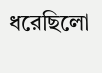ধরেছিলো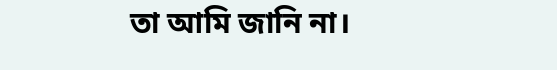তা আমি জানি না।